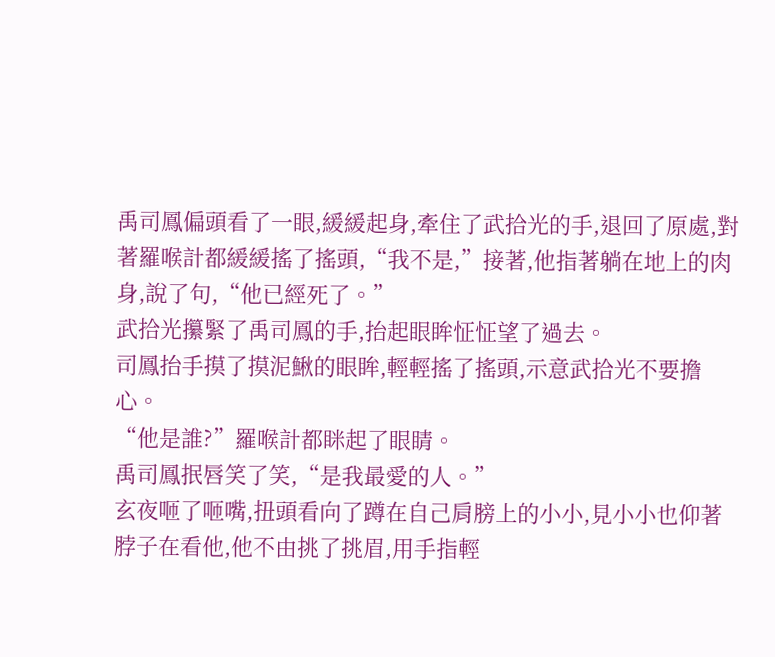禹司鳳偏頭看了一眼,緩緩起身,牽住了武拾光的手,退回了原處,對著羅喉計都緩緩搖了搖頭,“我不是,”接著,他指著躺在地上的肉身,說了句,“他已經死了。”
武拾光攥緊了禹司鳳的手,抬起眼眸怔怔望了過去。
司鳳抬手摸了摸泥鰍的眼眸,輕輕搖了搖頭,示意武拾光不要擔心。
“他是誰?”羅喉計都眯起了眼睛。
禹司鳳抿唇笑了笑,“是我最愛的人。”
玄夜咂了咂嘴,扭頭看向了蹲在自己肩膀上的小小,見小小也仰著脖子在看他,他不由挑了挑眉,用手指輕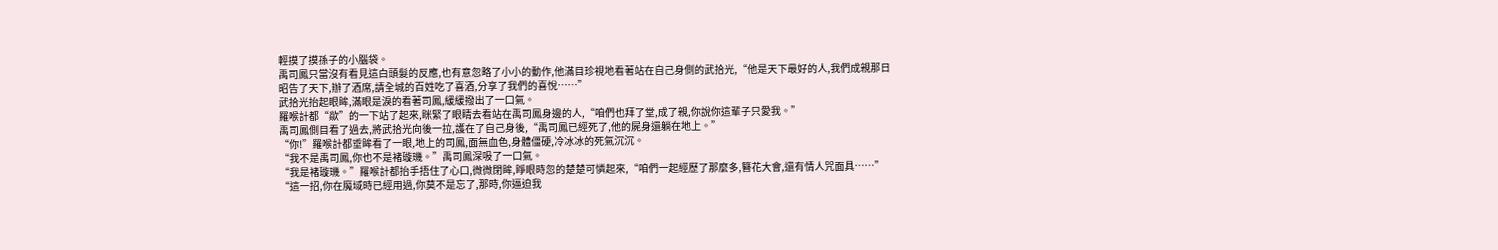輕摸了摸孫子的小腦袋。
禹司鳳只當沒有看見這白頭髮的反應,也有意忽略了小小的動作,他滿目珍視地看著站在自己身側的武拾光,“他是天下最好的人,我們成親那日昭告了天下,辦了酒席,請全城的百姓吃了喜酒,分享了我們的喜悅……”
武拾光抬起眼眸,滿眼是淚的看著司鳳,緩緩撥出了一口氣。
羅喉計都“歘”的一下站了起來,眯緊了眼睛去看站在禹司鳳身邊的人,“咱們也拜了堂,成了親,你說你這輩子只愛我。”
禹司鳳側目看了過去,將武拾光向後一拉,護在了自己身後,“禹司鳳已經死了,他的屍身還躺在地上。”
“你!”羅喉計都垂眸看了一眼,地上的司鳳,面無血色,身體僵硬,冷冰冰的死氣沉沉。
“我不是禹司鳳,你也不是褚璇璣。”禹司鳳深吸了一口氣。
“我是褚璇璣。”羅喉計都抬手捂住了心口,微微閉眸,睜眼時忽的楚楚可憐起來,“咱們一起經歷了那麼多,簪花大會,還有情人咒面具……”
“這一招,你在魔域時已經用過,你莫不是忘了,那時,你逼迫我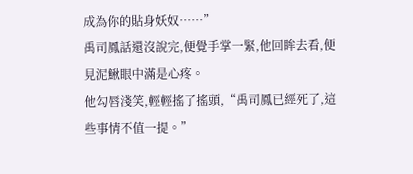成為你的貼身妖奴……”
禹司鳳話還沒說完,便覺手掌一緊,他回眸去看,便見泥鰍眼中滿是心疼。
他勾唇淺笑,輕輕搖了搖頭,“禹司鳳已經死了,這些事情不值一提。”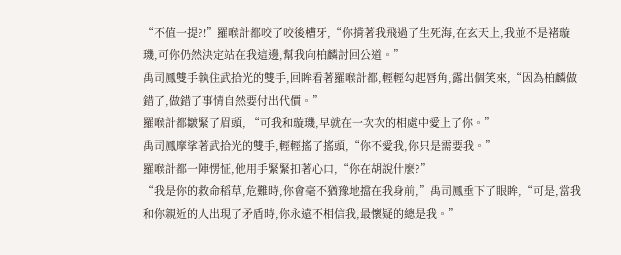“不值一提?!”羅喉計都咬了咬後槽牙,“你揹著我飛過了生死海,在玄天上,我並不是褚璇璣,可你仍然決定站在我這邊,幫我向柏麟討回公道。”
禹司鳳雙手執住武拾光的雙手,回眸看著羅喉計都,輕輕勾起唇角,露出個笑來,“因為柏麟做錯了,做錯了事情自然要付出代價。”
羅喉計都皺緊了眉頭, “可我和璇璣,早就在一次次的相處中愛上了你。”
禹司鳳摩挲著武拾光的雙手,輕輕搖了搖頭,“你不愛我,你只是需要我。”
羅喉計都一陣愣怔,他用手緊緊扣著心口,“你在胡說什麼?”
“我是你的救命稻草,危難時,你會毫不猶豫地擋在我身前,”禹司鳳垂下了眼眸,“可是,當我和你親近的人出現了矛盾時,你永遠不相信我,最懷疑的總是我。”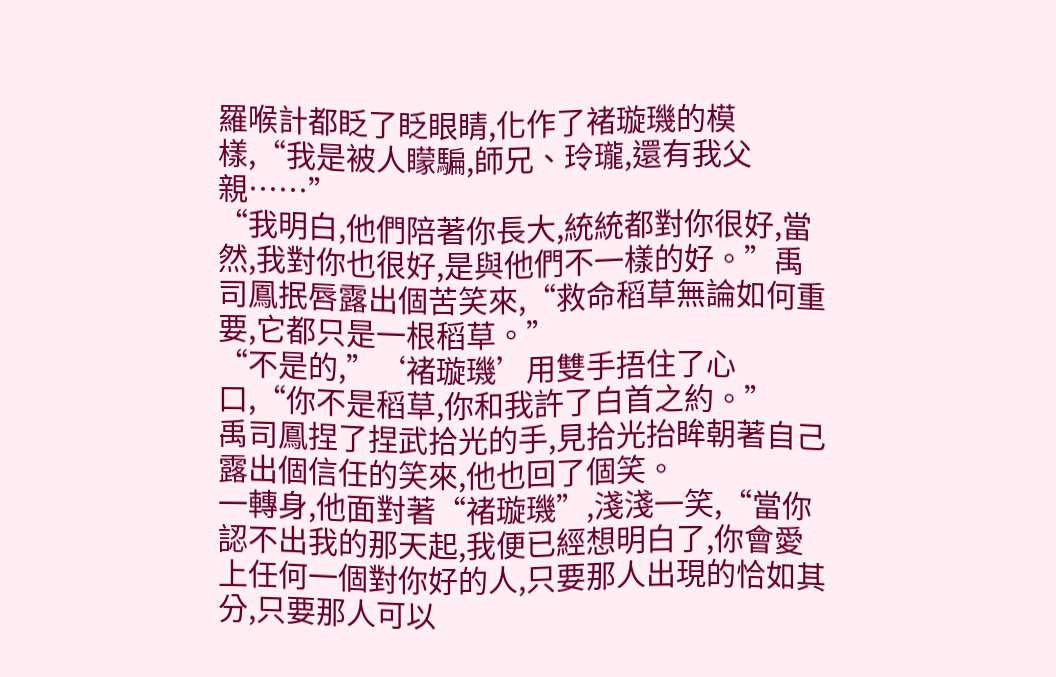羅喉計都眨了眨眼睛,化作了褚璇璣的模樣,“我是被人矇騙,師兄、玲瓏,還有我父親……”
“我明白,他們陪著你長大,統統都對你很好,當然,我對你也很好,是與他們不一樣的好。”禹司鳳抿唇露出個苦笑來,“救命稻草無論如何重要,它都只是一根稻草。”
“不是的,”‘褚璇璣’用雙手捂住了心口,“你不是稻草,你和我許了白首之約。”
禹司鳳捏了捏武拾光的手,見拾光抬眸朝著自己露出個信任的笑來,他也回了個笑。
一轉身,他面對著“褚璇璣”,淺淺一笑,“當你認不出我的那天起,我便已經想明白了,你會愛上任何一個對你好的人,只要那人出現的恰如其分,只要那人可以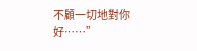不顧一切地對你好……”